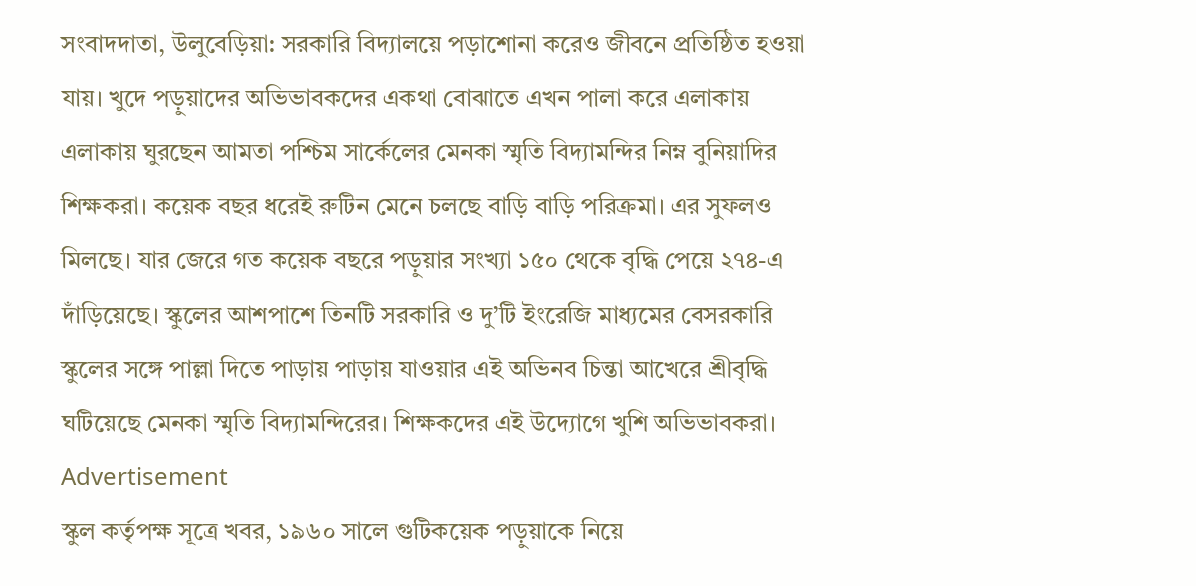সংবাদদাতা, উলুবেড়িয়া: সরকারি বিদ্যালয়ে পড়াশোনা করেও জীবনে প্রতিষ্ঠিত হওয়া যায়। খুদে পড়ুয়াদের অভিভাবকদের একথা বোঝাতে এখন পালা করে এলাকায় এলাকায় ঘুরছেন আমতা পশ্চিম সার্কেলের মেনকা স্মৃতি বিদ্যামন্দির নিম্ন বুনিয়াদির শিক্ষকরা। কয়েক বছর ধরেই রুটিন মেনে চলছে বাড়ি বাড়ি পরিক্রমা। এর সুফলও মিলছে। যার জেরে গত কয়েক বছরে পড়ুয়ার সংখ্যা ১৫০ থেকে বৃদ্ধি পেয়ে ২৭৪-এ দাঁড়িয়েছে। স্কুলের আশপাশে তিনটি সরকারি ও দু’টি ইংরেজি মাধ্যমের বেসরকারি স্কুলের সঙ্গে পাল্লা দিতে পাড়ায় পাড়ায় যাওয়ার এই অভিনব চিন্তা আখেরে শ্রীবৃদ্ধি ঘটিয়েছে মেনকা স্মৃতি বিদ্যামন্দিরের। শিক্ষকদের এই উদ্যোগে খুশি অভিভাবকরা।
Advertisement
স্কুল কর্তৃপক্ষ সূত্রে খবর, ১৯৬০ সালে গুটিকয়েক পড়ুয়াকে নিয়ে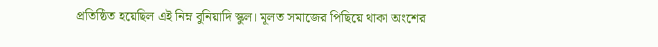প্রতিষ্ঠিত হয়েছিল এই নিম্ন বুনিয়াদি স্কুল। মূলত সমাজের পিছিয়ে থাকা অংশের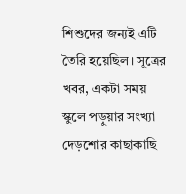শিশুদের জন্যই এটি তৈরি হয়েছিল। সূত্রের খবর, একটা সময় স্কুলে পড়ুয়ার সংখ্যা দেড়শোর কাছাকাছি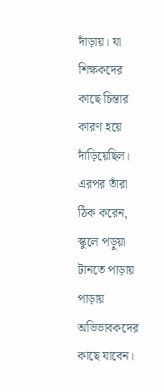দাঁড়ায়। যা শিক্ষকদের কাছে চিন্তার কারণ হয়ে দাঁড়িয়েছিল। এরপর তাঁরা ঠিক করেন, স্কুলে পড়ুয়া টানতে পাড়ায় পাড়ায় অভিভাবকদের কাছে যাবেন।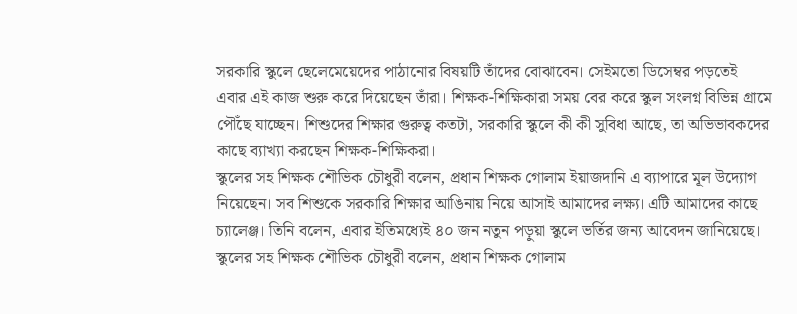সরকারি স্কুলে ছেলেমেয়েদের পাঠানোর বিষয়টি তাঁদের বোঝাবেন। সেইমতো ডিসেম্বর পড়তেই এবার এই কাজ শুরু করে দিয়েছেন তাঁরা। শিক্ষক-শিক্ষিকারা সময় বের করে স্কুল সংলগ্ন বিভিন্ন গ্রামে পৌঁছে যাচ্ছেন। শিশুদের শিক্ষার গুরুত্ব কতটা, সরকারি স্কুলে কী কী সুবিধা আছে, তা অভিভাবকদের কাছে ব্যাখ্যা করছেন শিক্ষক-শিক্ষিকরা।
স্কুলের সহ শিক্ষক শৌভিক চৌধুরী বলেন, প্রধান শিক্ষক গোলাম ইয়াজদানি এ ব্যাপারে মূল উদ্যোগ নিয়েছেন। সব শিশুকে সরকারি শিক্ষার আঙিনায় নিয়ে আসাই আমাদের লক্ষ্য। এটি আমাদের কাছে চ্যালেঞ্জ। তিনি বলেন, এবার ইতিমধ্যেই ৪০ জন নতুন পড়ুয়া স্কুলে ভর্তির জন্য আবেদন জানিয়েছে।
স্কুলের সহ শিক্ষক শৌভিক চৌধুরী বলেন, প্রধান শিক্ষক গোলাম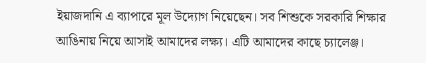ইয়াজদানি এ ব্যাপারে মূল উদ্যোগ নিয়েছেন। সব শিশুকে সরকারি শিক্ষার আঙিনায় নিয়ে আসাই আমাদের লক্ষ্য। এটি আমাদের কাছে চ্যালেঞ্জ।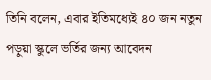তিনি বলেন, এবার ইতিমধ্যেই ৪০ জন নতুন পড়ুয়া স্কুলে ভর্তির জন্য আবেদন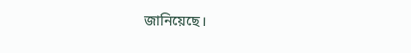জানিয়েছে।